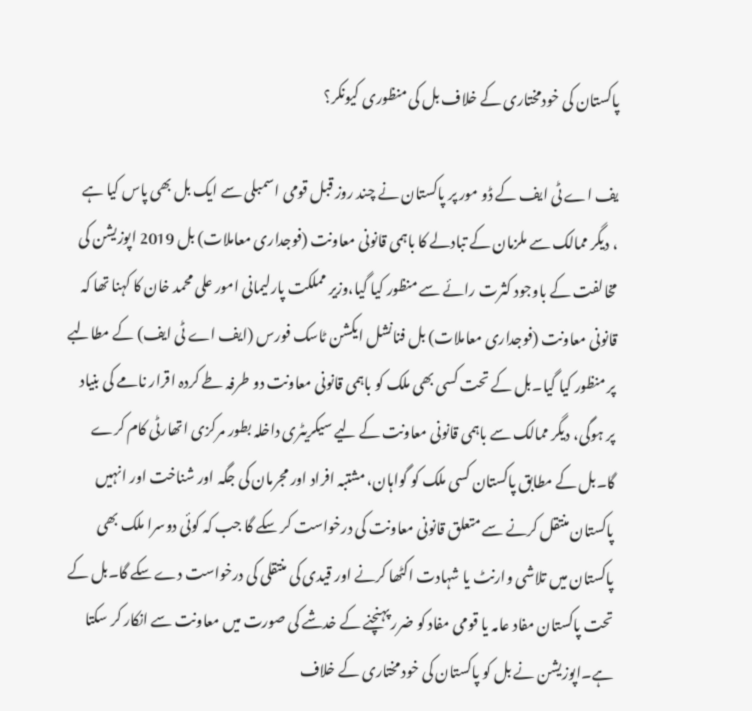پاکستان کی خودمختاری کے خلاف بل کی منظوری کیونکر؟

یف اے ٹی ایف کے ڈو مور پر پاکستان نے چند روز قبل قومی اسمبلی سے ایک بل بھی پاس کیا ہے ، دیگر ممالک سے ملزمان کے تبادلے کا باہمی قانونی معاونت (فوجداری معاملات) بل 2019 اپوزیشن کی مخالفت کے باوجود کثرت رائے سے منظور کیا گیا،وزیر مملکت پارلیمانی امور علی محمد خان کا کہنا تھا کہ قانونی معاونت (فوجداری معاملات) بل فنانشل ایکشن ٹاسک فورس (ایف اے ٹی ایف) کے مطالبے پر منظور کیا گیا۔بل کے تحت کسی بھی ملک کو باہمی قانونی معاونت دو طرفہ طے کردہ اقرار نامے کی بنیاد پر ہوگی، دیگر ممالک سے باہمی قانونی معاونت کے لیے سیکریٹری داخلہ بطور مرکزی اتھارٹی کام کرے گا۔بل کے مطابق پاکستان کسی ملک کو گواہان، مشتبہ افراد اور مجرمان کی جگہ اور شناخت اور انہیں پاکستان منتقل کرنے سے متعلق قانونی معاونت کی درخواست کر سکے گا جب کہ کوئی دوسرا ملک بھی پاکستان میں تلاشی وارنٹ یا شہادت اکٹھا کرنے اور قیدی کی منتقلی کی درخواست دے سکے گا۔بل کے تحت پاکستان مفاد عامہ یا قومی مفاد کو ضرر پہنچنے کے خدشے کی صورت میں معاونت سے انکار کر سکتا ہے۔اپوزیشن نے بل کو پاکستان کی خود مختاری کے خلاف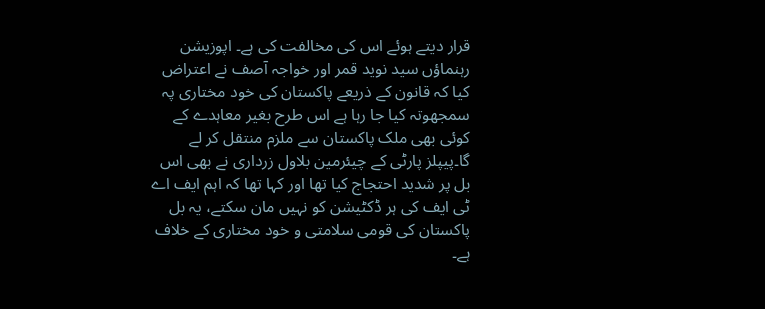قرار دیتے ہوئے اس کی مخالفت کی ہے۔ اپوزیشن رہنماؤں سید نوید قمر اور خواجہ آصف نے اعتراض کیا کہ قانون کے ذریعے پاکستان کی خود مختاری پہ سمجھوتہ کیا جا رہا ہے اس طرح بغیر معاہدے کے کوئی بھی ملک پاکستان سے ملزم منتقل کر لے گا۔پیپلز پارٹی کے چیئرمین بلاول زرداری نے بھی اس بل پر شدید احتجاج کیا تھا اور کہا تھا کہ اہم ایف اے ٹی ایف کی ہر ڈکٹیشن کو نہیں مان سکتے، یہ بل پاکستان کی قومی سلامتی و خود مختاری کے خلاف ہے۔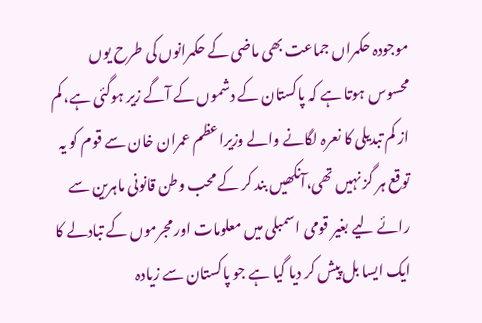موجودہ حکمراں جماعت بھی ماضی کے حکمرانوں کی طرح یوں محسوس ہوتا ہے کہ پاکستان کے دشموں کے آگے زیر ہوگئی ہے، کم از کم تبدیلی کا نعرہ لگانے والے وزیراعظم عمران خان سے قوم کو یہ توقع ہر گز نہیں تھی،آنکھیں بند کر کے محب وطن قانونی ماہرین سے رائے لیے بغیر قومی اسمبلی میں معلومات اور مجرموں کے تبادلے کا ایک ایسا بل پیش کر دیا گیا ہے جو پاکستان سے زیادہ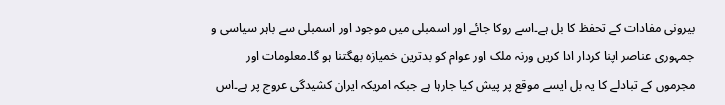بیرونی مفادات کے تحفظ کا بل ہے۔اسے روکا جائے اور اسمبلی میں موجود اور اسمبلی سے باہر سیاسی و جمہوری عناصر اپنا کردار ادا کریں ورنہ ملک اور عوام کو بدترین خمیازہ بھگتنا ہو گا۔معلومات اور مجرموں کے تبادلے کا یہ بل ایسے موقع پر پیش کیا جارہا ہے جبکہ امریکہ ایران کشیدگی عروج پر ہے۔اس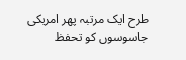طرح ایک مرتبہ پھر امریکی جاسوسوں کو تحفظ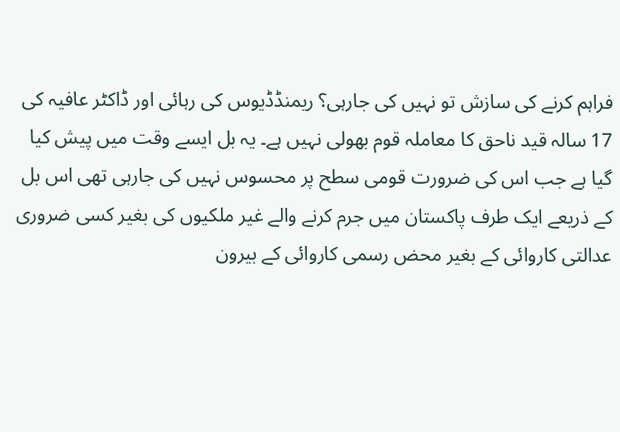فراہم کرنے کی سازش تو نہیں کی جارہی؟ ریمنڈڈیوس کی رہائی اور ڈاکٹر عافیہ کی 17 سالہ قید ناحق کا معاملہ قوم بھولی نہیں ہے۔ یہ بل ایسے وقت میں پیش کیا گیا ہے جب اس کی ضرورت قومی سطح پر محسوس نہیں کی جارہی تھی اس بل کے ذریعے ایک طرف پاکستان میں جرم کرنے والے غیر ملکیوں کی بغیر کسی ضروری عدالتی کاروائی کے بغیر محض رسمی کاروائی کے بیرون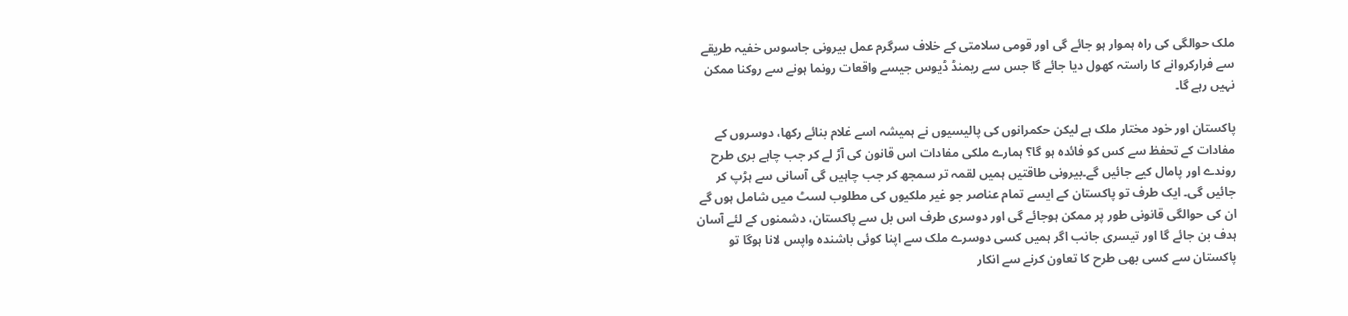ملک حوالگی کی راہ ہموار ہو جائے گی اور قومی سلامتی کے خلاف سرگرم عمل بیرونی جاسوس خفیہ طریقے سے فرارکروانے کا راستہ کھول دیا جائے گا جس سے ریمنڈ ڈیوس جیسے واقعات رونما ہونے سے روکنا ممکن نہیں رہے گا۔

پاکستان اور خود مختار ملک ہے لیکن حکمرانوں کی پالیسیوں نے ہمیشہ اسے غلام بنائے رکھا، دوسروں کے مفادات کے تحفظ سے کس کو فائدہ ہو گا؟ ہمارے ملکی مفادات اس قانون کی آڑ لے کر جب چاہے بری طرح روندے اور پامال کیے جائیں گے۔بیرونی طاقتیں ہمیں لقمہ تر سمجھ کر جب چاہیں گی آسانی سے ہڑپ کر جائیں گی۔ ایک طرف تو پاکستان کے ایسے تمام عناصر جو غیر ملکیوں کی مطلوب لسٹ میں شامل ہوں گے ان کی حوالگی قانونی طور پر ممکن ہوجائے گی اور دوسری طرف اس بل سے پاکستان، دشمنوں کے لئے آسان ہدف بن جائے گا اور تیسری جانب اگر ہمیں کسی دوسرے ملک سے اپنا کوئی باشندہ واپس لانا ہوگا تو پاکستان سے کسی بھی طرح کا تعاون کرنے سے انکار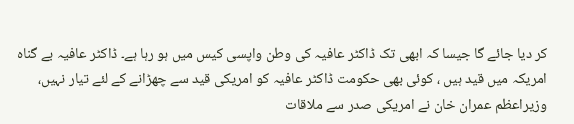کر دیا جائے گا جیسا کہ ابھی تک ڈاکٹر عافیہ کی وطن واپسی کیس میں ہو رہا ہے۔ ڈاکٹر عافیہ بے گناہ امریکہ میں قید ہیں ، کوئی بھی حکومت ڈاکٹر عافیہ کو امریکی قید سے چھڑانے کے لئے تیار نہیں، وزیراعظم عمران خان نے امریکی صدر سے ملاقات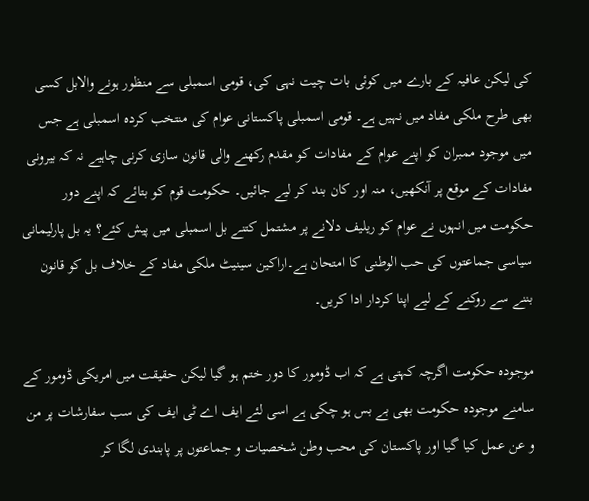کی لیکن عافیہ کے بارے میں کوئی بات چیت نہی کی، قومی اسمبلی سے منظور ہونے والابل کسی بھی طرح ملکی مفاد میں نہیں ہے۔ قومی اسمبلی پاکستانی عوام کی منتخب کردہ اسمبلی ہے جس میں موجود ممبران کو اپنے عوام کے مفادات کو مقدم رکھنے والی قانون سازی کرنی چاہیے نہ کہ بیرونی مفادات کے موقع پر آنکھیں، منہ اور کان بند کر لیے جائیں۔ حکومت قوم کو بتائے کہ اپنے دور حکومت میں انہوں نے عوام کو ریلیف دلانے پر مشتمل کتنے بل اسمبلی میں پیش کئے؟ یہ بل پارلیمانی سیاسی جماعتوں کی حب الوطنی کا امتحان ہے۔اراکین سینیٹ ملکی مفاد کے خلاف بل کو قانون بننے سے روکنے کے لیے اپنا کردار ادا کریں۔

موجودہ حکومت اگرچہ کہتی ہے کہ اب ڈومور کا دور ختم ہو گیا لیکن حقیقت میں امریکی ڈومور کے سامنے موجودہ حکومت بھی بے بس ہو چکی ہے اسی لئے ایف اے ٹی ایف کی سب سفارشات پر من و عن عمل کیا گیا اور پاکستان کی محب وطن شخصیات و جماعتوں پر پابندی لگا کر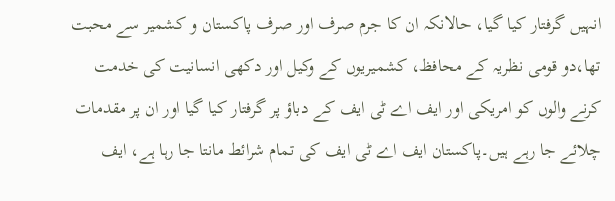انہیں گرفتار کیا گیا، حالانکہ ان کا جرم صرف اور صرف پاکستان و کشمیر سے محبت تھا،دو قومی نظریہ کے محافظ، کشمیریوں کے وکیل اور دکھی انسانیت کی خدمت کرنے والوں کو امریکی اور ایف اے ٹی ایف کے دباؤ پر گرفتار کیا گیا اور ان پر مقدمات چلائے جا رہے ہیں۔پاکستان ایف اے ٹی ایف کی تمام شرائط مانتا جا رہا ہے، ایف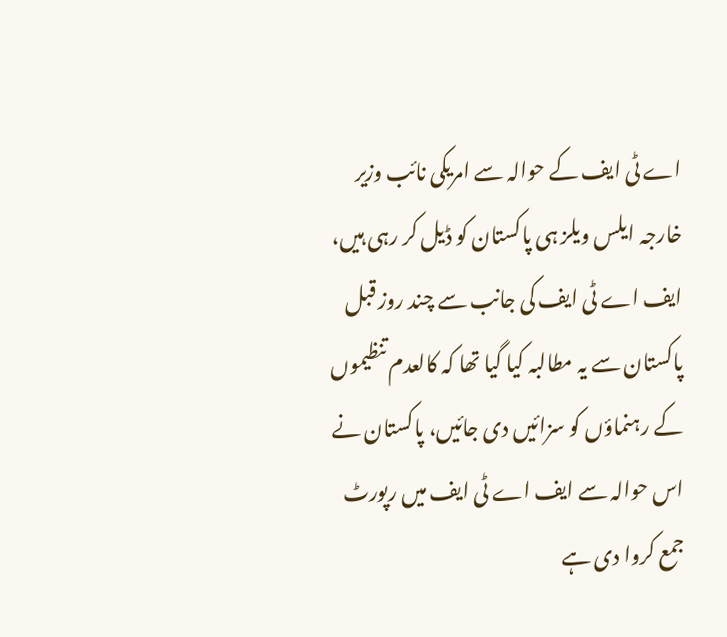اے ٹی ایف کے حوالہ سے امریکی نائب وزیر خارجہ ایلس ویلز ہی پاکستان کو ڈیل کر رہی ہیں، ایف اے ٹی ایف کی جانب سے چند روز قبل پاکستان سے یہ مطالبہ کیا گیا تھا کہ کالعدم تنظیموں کے رہنماؤں کو سزائیں دی جائیں، پاکستان نے اس حوالہ سے ایف اے ٹی ایف میں رپورٹ جمع کروا دی ہے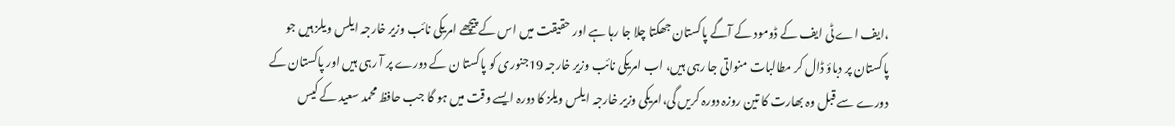،ایف اے ٹی ایف کے ڈومود کے آگے پاکستان جھکتا چلا جا رہا ہے اور حقیقت میں اس کے پیچھے امریکی نائب وزیر خارجہ ایلس ویلز ہیں جو پاکستان پر دباؤ ڈال کر مطالبات منواتی جا رہی ہیں، اب امریکی نائب وزیر خارجہ 19جنوری کو پاکستا ن کے دورے پر آ رہی ہیں اور پاکستان کے دورے سے قبل وہ بھارت کا تین روزہ دورہ کریں گی،امریکی وزیر خارجہ ایلس ویلز کا دورہ ایسے وقت میں ہو گا جب حافظ محمد سعید کے کیس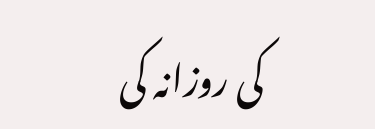کی روزانہ کی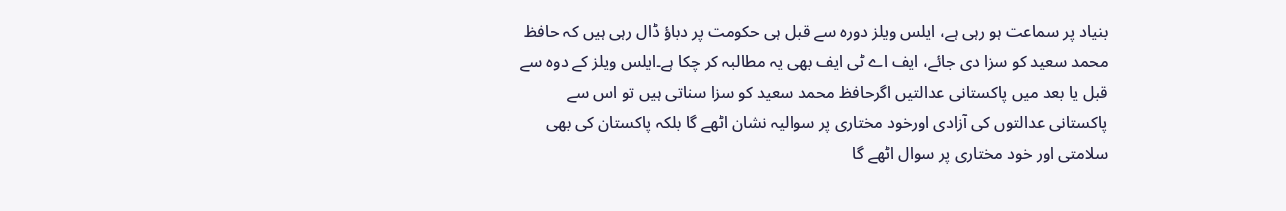بنیاد پر سماعت ہو رہی ہے، ایلس ویلز دورہ سے قبل ہی حکومت پر دباؤ ڈال رہی ہیں کہ حافظ محمد سعید کو سزا دی جائے، ایف اے ٹی ایف بھی یہ مطالبہ کر چکا ہے۔ایلس ویلز کے دوہ سے قبل یا بعد میں پاکستانی عدالتیں اگرحافظ محمد سعید کو سزا سناتی ہیں تو اس سے پاکستانی عدالتوں کی آزادی اورخود مختاری پر سوالیہ نشان اٹھے گا بلکہ پاکستان کی بھی سلامتی اور خود مختاری پر سوال اٹھے گا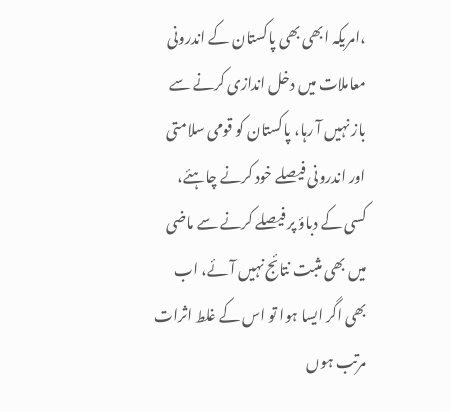،امریکہ ابھی بھی پاکستان کے اندرونی معاملات میں دخل اندازی کرنے سے باز نہیں آ رہا، پاکستان کو قومی سلامتی اور اندرونی فیصلے خود کرنے چاہئے، کسی کے دباؤ پر فیصلے کرنے سے ماضی میں بھی مثبت نتائج نہیں آئے، اب بھی اگر ایسا ہوا تو اس کے غلط اثرات مرتب ہوں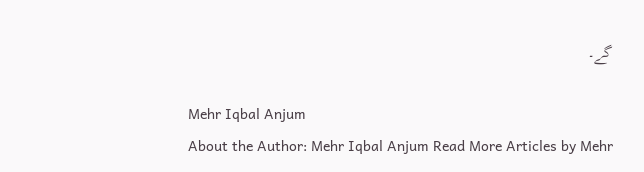گے۔

Mehr Iqbal Anjum
About the Author: Mehr Iqbal Anjum Read More Articles by Mehr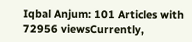Iqbal Anjum: 101 Articles with 72956 viewsCurrently,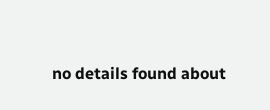no details found about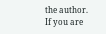the author. If you are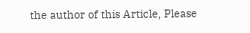the author of this Article, Please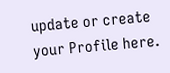update or create your Profile here.